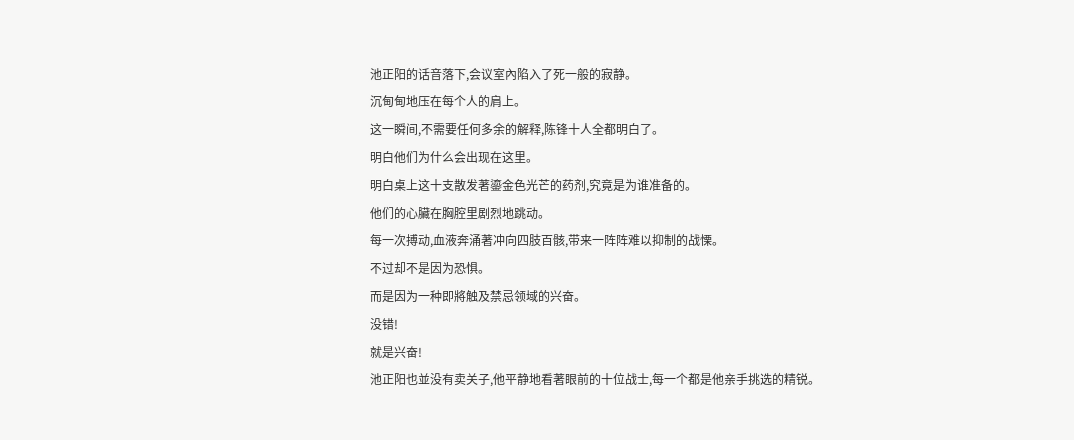池正阳的话音落下,会议室內陷入了死一般的寂静。
沉甸甸地压在每个人的肩上。
这一瞬间,不需要任何多余的解释,陈锋十人全都明白了。
明白他们为什么会出现在这里。
明白桌上这十支散发著鎏金色光芒的药剂,究竟是为谁准备的。
他们的心臟在胸腔里剧烈地跳动。
每一次搏动,血液奔涌著冲向四肢百骸,带来一阵阵难以抑制的战慄。
不过却不是因为恐惧。
而是因为一种即將触及禁忌领域的兴奋。
没错!
就是兴奋!
池正阳也並没有卖关子,他平静地看著眼前的十位战士,每一个都是他亲手挑选的精锐。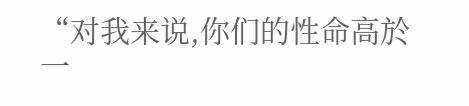“对我来说,你们的性命高於一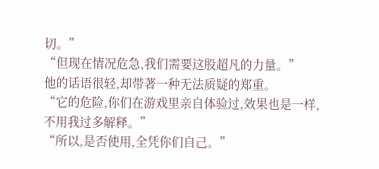切。”
“但现在情况危急,我们需要这股超凡的力量。”
他的话语很轻,却带著一种无法质疑的郑重。
“它的危险,你们在游戏里亲自体验过,效果也是一样,不用我过多解释。”
“所以,是否使用,全凭你们自己。”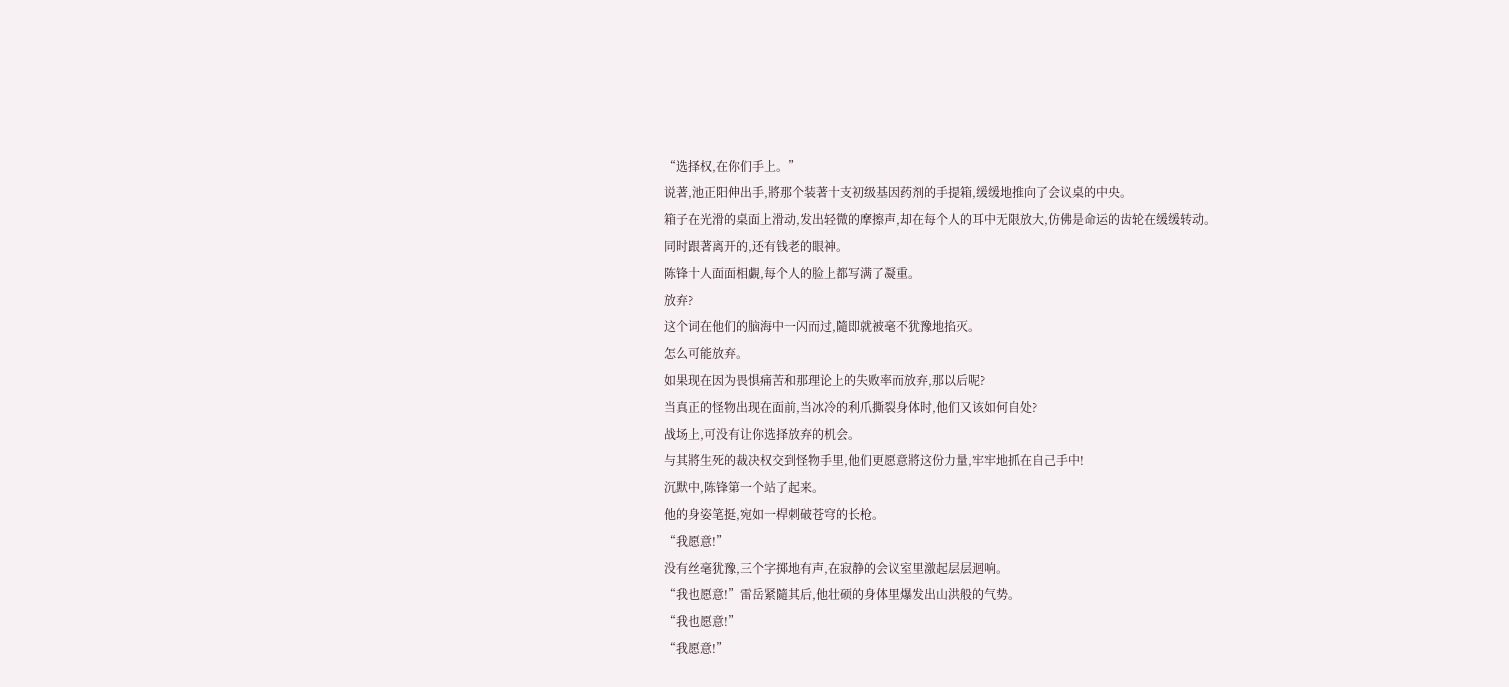“选择权,在你们手上。”
说著,池正阳伸出手,將那个装著十支初级基因药剂的手提箱,缓缓地推向了会议桌的中央。
箱子在光滑的桌面上滑动,发出轻微的摩擦声,却在每个人的耳中无限放大,仿佛是命运的齿轮在缓缓转动。
同时跟著离开的,还有钱老的眼神。
陈锋十人面面相覷,每个人的脸上都写满了凝重。
放弃?
这个词在他们的脑海中一闪而过,隨即就被毫不犹豫地掐灭。
怎么可能放弃。
如果现在因为畏惧痛苦和那理论上的失败率而放弃,那以后呢?
当真正的怪物出现在面前,当冰冷的利爪撕裂身体时,他们又该如何自处?
战场上,可没有让你选择放弃的机会。
与其將生死的裁决权交到怪物手里,他们更愿意將这份力量,牢牢地抓在自己手中!
沉默中,陈锋第一个站了起来。
他的身姿笔挺,宛如一桿刺破苍穹的长枪。
“我愿意!”
没有丝毫犹豫,三个字掷地有声,在寂静的会议室里激起层层迴响。
“我也愿意!”雷岳紧隨其后,他壮硕的身体里爆发出山洪般的气势。
“我也愿意!”
“我愿意!”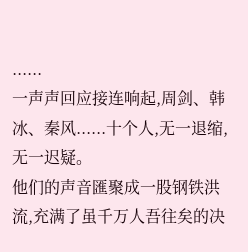......
一声声回应接连响起,周剑、韩冰、秦风......十个人,无一退缩,无一迟疑。
他们的声音匯聚成一股钢铁洪流,充满了虽千万人吾往矣的决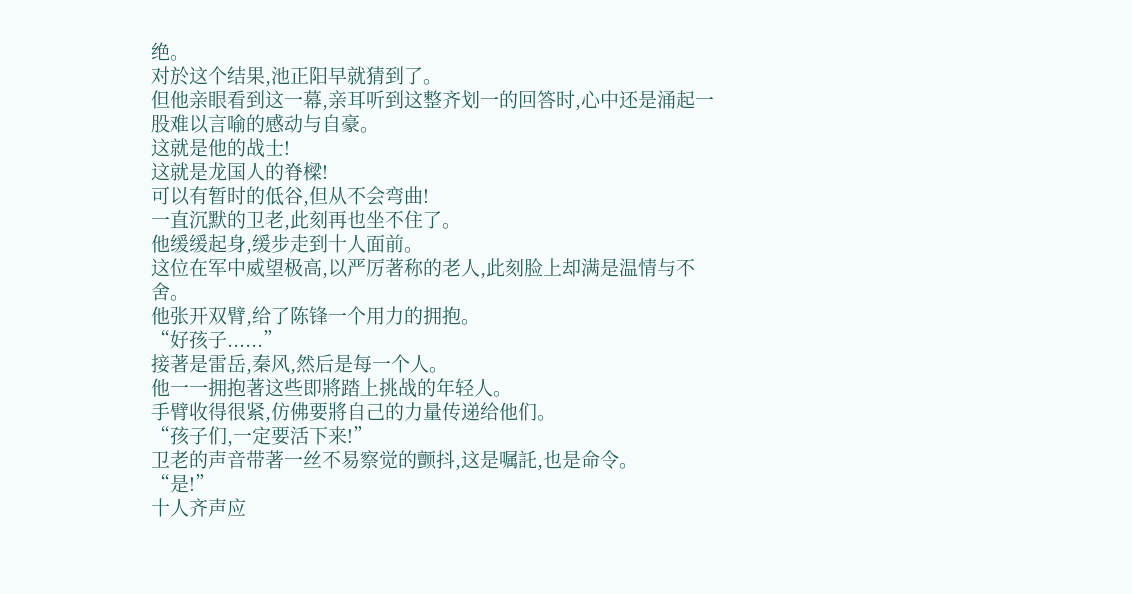绝。
对於这个结果,池正阳早就猜到了。
但他亲眼看到这一幕,亲耳听到这整齐划一的回答时,心中还是涌起一股难以言喻的感动与自豪。
这就是他的战士!
这就是龙国人的脊樑!
可以有暂时的低谷,但从不会弯曲!
一直沉默的卫老,此刻再也坐不住了。
他缓缓起身,缓步走到十人面前。
这位在军中威望极高,以严厉著称的老人,此刻脸上却满是温情与不舍。
他张开双臂,给了陈锋一个用力的拥抱。
“好孩子......”
接著是雷岳,秦风,然后是每一个人。
他一一拥抱著这些即將踏上挑战的年轻人。
手臂收得很紧,仿佛要將自己的力量传递给他们。
“孩子们,一定要活下来!”
卫老的声音带著一丝不易察觉的颤抖,这是嘱託,也是命令。
“是!”
十人齐声应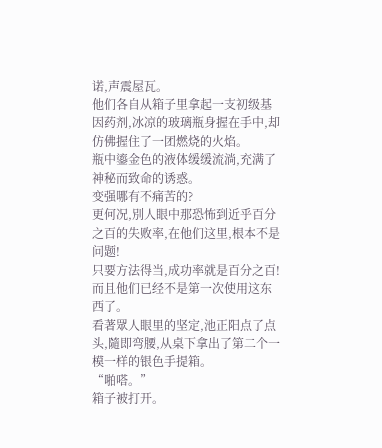诺,声震屋瓦。
他们各自从箱子里拿起一支初级基因药剂,冰凉的玻璃瓶身握在手中,却仿佛握住了一团燃烧的火焰。
瓶中鎏金色的液体缓缓流淌,充满了神秘而致命的诱惑。
变强哪有不痛苦的?
更何况,別人眼中那恐怖到近乎百分之百的失败率,在他们这里,根本不是问题!
只要方法得当,成功率就是百分之百!
而且他们已经不是第一次使用这东西了。
看著眾人眼里的坚定,池正阳点了点头,隨即弯腰,从桌下拿出了第二个一模一样的银色手提箱。
“啪嗒。”
箱子被打开。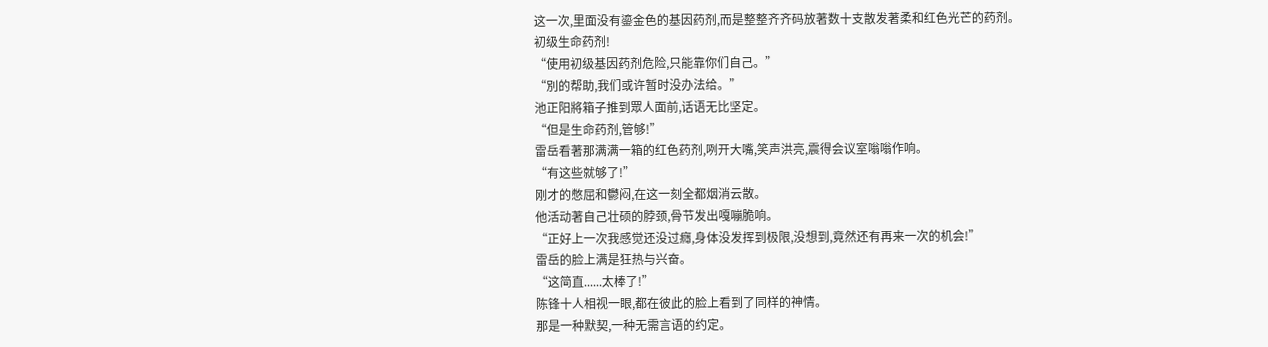这一次,里面没有鎏金色的基因药剂,而是整整齐齐码放著数十支散发著柔和红色光芒的药剂。
初级生命药剂!
“使用初级基因药剂危险,只能靠你们自己。”
“別的帮助,我们或许暂时没办法给。”
池正阳將箱子推到眾人面前,话语无比坚定。
“但是生命药剂,管够!”
雷岳看著那满满一箱的红色药剂,咧开大嘴,笑声洪亮,震得会议室嗡嗡作响。
“有这些就够了!”
刚才的憋屈和鬱闷,在这一刻全都烟消云散。
他活动著自己壮硕的脖颈,骨节发出嘎嘣脆响。
“正好上一次我感觉还没过癮,身体没发挥到极限,没想到,竟然还有再来一次的机会!”
雷岳的脸上满是狂热与兴奋。
“这简直......太棒了!”
陈锋十人相视一眼,都在彼此的脸上看到了同样的神情。
那是一种默契,一种无需言语的约定。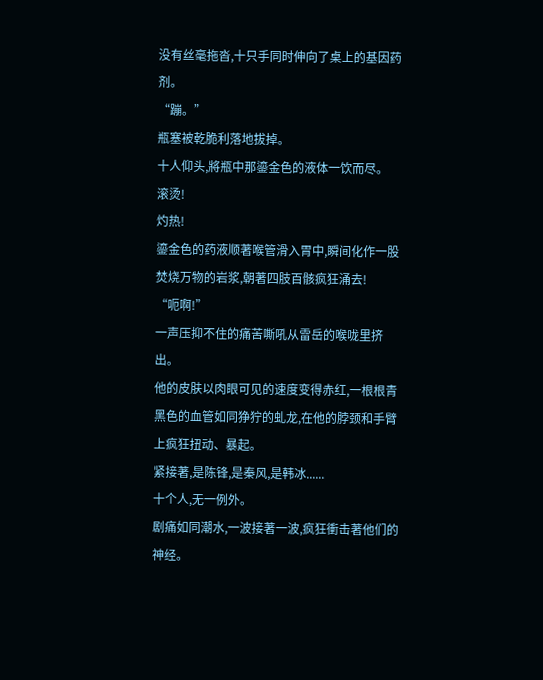没有丝毫拖沓,十只手同时伸向了桌上的基因药剂。
“蹦。”
瓶塞被乾脆利落地拔掉。
十人仰头,將瓶中那鎏金色的液体一饮而尽。
滚烫!
灼热!
鎏金色的药液顺著喉管滑入胃中,瞬间化作一股焚烧万物的岩浆,朝著四肢百骸疯狂涌去!
“呃啊!”
一声压抑不住的痛苦嘶吼从雷岳的喉咙里挤出。
他的皮肤以肉眼可见的速度变得赤红,一根根青黑色的血管如同狰狞的虬龙,在他的脖颈和手臂上疯狂扭动、暴起。
紧接著,是陈锋,是秦风,是韩冰......
十个人,无一例外。
剧痛如同潮水,一波接著一波,疯狂衝击著他们的神经。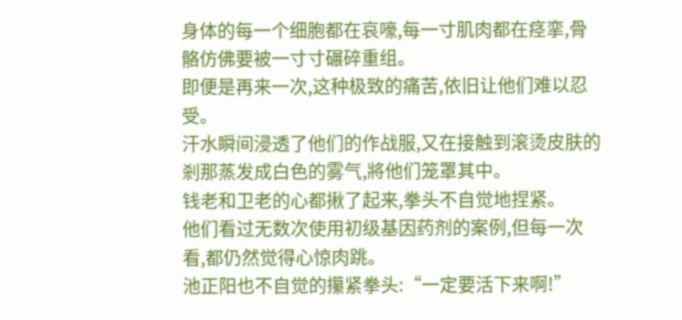身体的每一个细胞都在哀嚎,每一寸肌肉都在痉挛,骨骼仿佛要被一寸寸碾碎重组。
即便是再来一次,这种极致的痛苦,依旧让他们难以忍受。
汗水瞬间浸透了他们的作战服,又在接触到滚烫皮肤的剎那蒸发成白色的雾气,將他们笼罩其中。
钱老和卫老的心都揪了起来,拳头不自觉地捏紧。
他们看过无数次使用初级基因药剂的案例,但每一次看,都仍然觉得心惊肉跳。
池正阳也不自觉的攥紧拳头:“一定要活下来啊!”